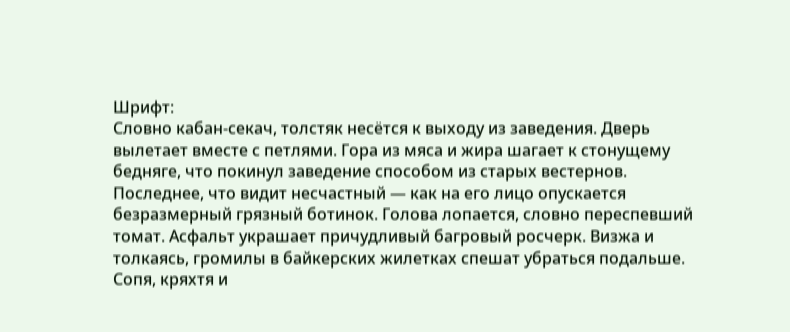Шрифт:
Словно кабан-секач, толстяк несётся к выходу из заведения. Дверь вылетает вместе с петлями. Гора из мяса и жира шагает к стонущему бедняге, что покинул заведение способом из старых вестернов.
Последнее, что видит несчастный — как на его лицо опускается безразмерный грязный ботинок. Голова лопается, словно переспевший томат. Асфальт украшает причудливый багровый росчерк. Визжа и толкаясь, громилы в байкерских жилетках спешат убраться подальше.
Сопя, кряхтя и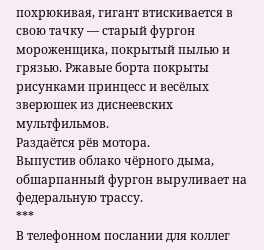похрюкивая, гигант втискивается в свою тачку — старый фургон мороженщика, покрытый пылью и грязью. Ржавые борта покрыты рисунками принцесс и весёлых зверюшек из диснеевских мультфильмов.
Раздаётся рёв мотора.
Выпустив облако чёрного дыма, обшарпанный фургон выруливает на федеральную трассу.
***
В телефонном послании для коллег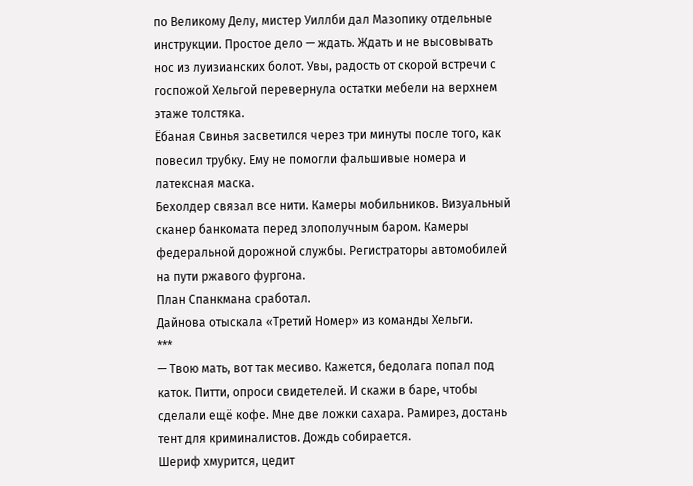по Великому Делу, мистер Уиллби дал Мазопику отдельные инструкции. Простое дело — ждать. Ждать и не высовывать нос из луизианских болот. Увы, радость от скорой встречи с госпожой Хельгой перевернула остатки мебели на верхнем этаже толстяка.
Ёбаная Свинья засветился через три минуты после того, как повесил трубку. Ему не помогли фальшивые номера и латексная маска.
Бехолдер связал все нити. Камеры мобильников. Визуальный сканер банкомата перед злополучным баром. Камеры федеральной дорожной службы. Регистраторы автомобилей на пути ржавого фургона.
План Спанкмана сработал.
Дайнова отыскала «Третий Номер» из команды Хельги.
***
— Твою мать, вот так месиво. Кажется, бедолага попал под каток. Питти, опроси свидетелей. И скажи в баре, чтобы сделали ещё кофе. Мне две ложки сахара. Рамирез, достань тент для криминалистов. Дождь собирается.
Шериф хмурится, цедит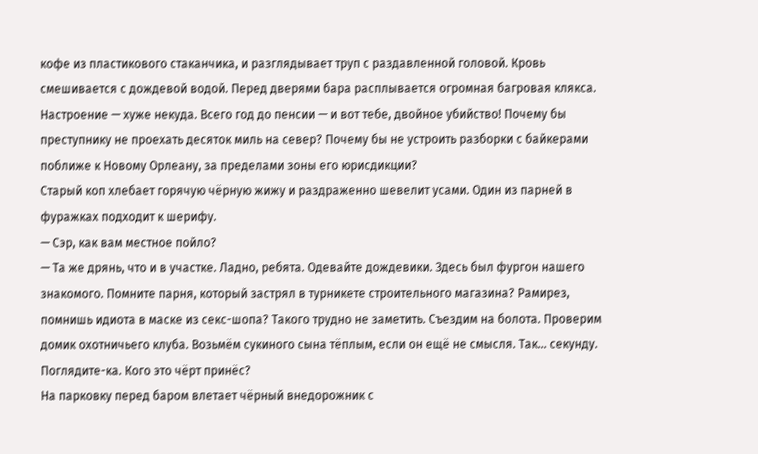кофе из пластикового стаканчика, и разглядывает труп с раздавленной головой. Кровь смешивается с дождевой водой. Перед дверями бара расплывается огромная багровая клякса.
Настроение — хуже некуда. Всего год до пенсии — и вот тебе, двойное убийство! Почему бы преступнику не проехать десяток миль на север? Почему бы не устроить разборки с байкерами поближе к Новому Орлеану, за пределами зоны его юрисдикции?
Старый коп хлебает горячую чёрную жижу и раздраженно шевелит усами. Один из парней в фуражках подходит к шерифу.
— Сэр, как вам местное пойло?
— Та же дрянь, что и в участке. Ладно, ребята. Одевайте дождевики. Здесь был фургон нашего знакомого. Помните парня, который застрял в турникете строительного магазина? Рамирез, помнишь идиота в маске из секс-шопа? Такого трудно не заметить. Съездим на болота. Проверим домик охотничьего клуба. Возьмём сукиного сына тёплым, если он ещё не смысля. Так… секунду. Поглядите-ка. Кого это чёрт принёс?
На парковку перед баром влетает чёрный внедорожник с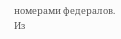номерами федералов. Из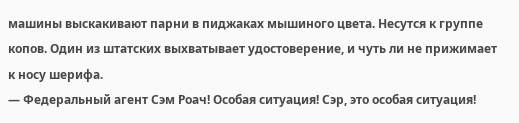машины выскакивают парни в пиджаках мышиного цвета. Несутся к группе копов. Один из штатских выхватывает удостоверение, и чуть ли не прижимает к носу шерифа.
— Федеральный агент Сэм Роач! Особая ситуация! Сэр, это особая ситуация!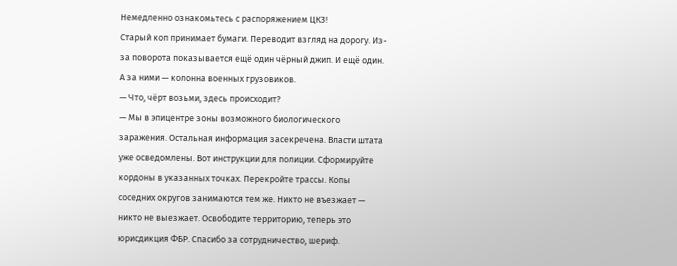Немедленно ознакомьтесь с распоряжением ЦКЗ!
Старый коп принимает бумаги. Переводит взгляд на дорогу. Из-за поворота показывается ещё один чёрный джип. И ещё один. А за ними — колонна военных грузовиков.
— Что, чёрт возьми, здесь происходит?
— Мы в эпицентре зоны возможного биологического заражения. Остальная информация засекречена. Власти штата уже осведомлены. Вот инструкции для полиции. Сформируйте кордоны в указанных точках. Перекройте трассы. Копы соседних округов занимаются тем же. Никто не въезжает — никто не выезжает. Освободите территорию, теперь это юрисдикция ФБР. Спасибо за сотрудничество, шериф.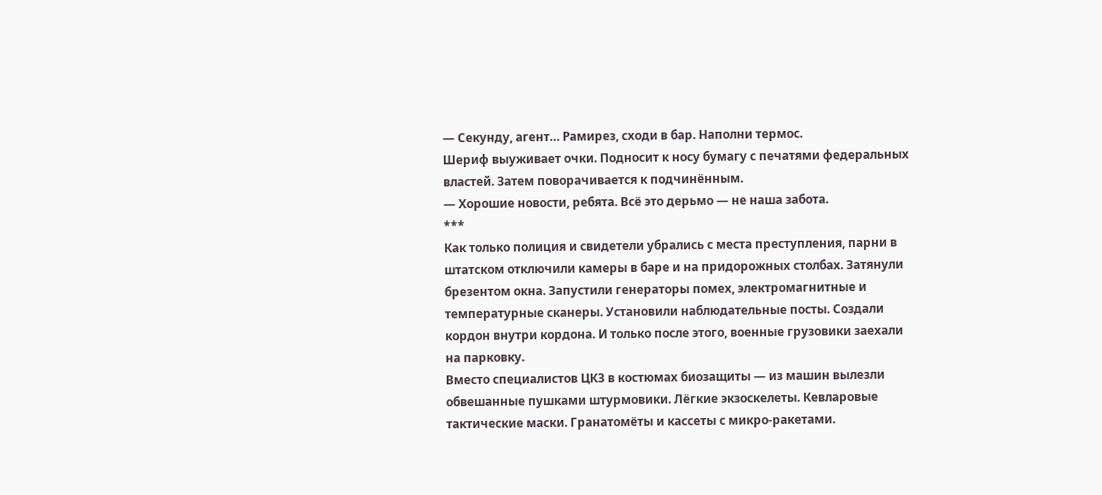— Секунду, агент… Рамирез, сходи в бар. Наполни термос.
Шериф выуживает очки. Подносит к носу бумагу с печатями федеральных властей. Затем поворачивается к подчинённым.
— Хорошие новости, ребята. Всё это дерьмо — не наша забота.
***
Как только полиция и свидетели убрались с места преступления, парни в штатском отключили камеры в баре и на придорожных столбах. Затянули брезентом окна. Запустили генераторы помех, электромагнитные и температурные сканеры. Установили наблюдательные посты. Создали кордон внутри кордона. И только после этого, военные грузовики заехали на парковку.
Вместо специалистов ЦКЗ в костюмах биозащиты — из машин вылезли обвешанные пушками штурмовики. Лёгкие экзоскелеты. Кевларовые тактические маски. Гранатомёты и кассеты с микро-ракетами.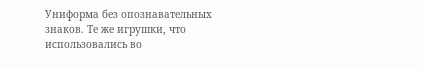Униформа без опознавательных знаков. Те же игрушки, что использовались во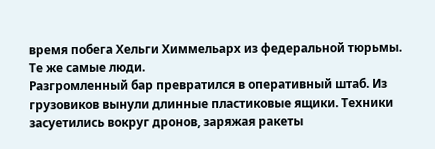время побега Хельги Химмельарх из федеральной тюрьмы.
Те же самые люди.
Разгромленный бар превратился в оперативный штаб. Из грузовиков вынули длинные пластиковые ящики. Техники засуетились вокруг дронов, заряжая ракеты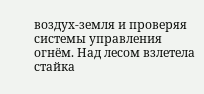воздух-земля и проверяя системы управления огнём. Над лесом взлетела стайка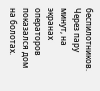беспилотников. Через пару минут, на экранах операторов показался дом на болотах.